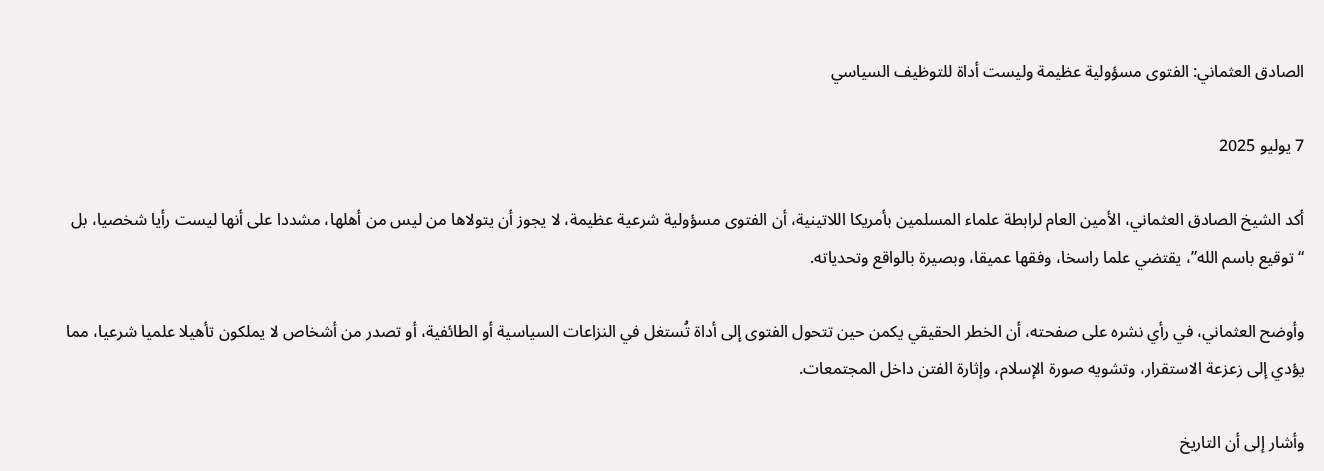الصادق العثماني: الفتوى مسؤولية عظيمة وليست أداة للتوظيف السياسي

7 يوليو 2025

أكد الشيخ الصادق العثماني، الأمين العام لرابطة علماء المسلمين بأمريكا اللاتينية، أن الفتوى مسؤولية شرعية عظيمة، لا يجوز أن يتولاها من ليس من أهلها، مشددا على أنها ليست رأيا شخصيا، بل “توقيع باسم الله”، يقتضي علما راسخا، وفقها عميقا، وبصيرة بالواقع وتحدياته.

وأوضح العثماني، في رأي نشره على صفحته، أن الخطر الحقيقي يكمن حين تتحول الفتوى إلى أداة تُستغل في النزاعات السياسية أو الطائفية، أو تصدر من أشخاص لا يملكون تأهيلا علميا شرعيا، مما يؤدي إلى زعزعة الاستقرار، وتشويه صورة الإسلام، وإثارة الفتن داخل المجتمعات.

وأشار إلى أن التاريخ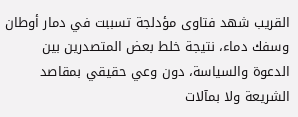القريب شهد فتاوى مؤدلجة تسببت في دمار أوطان وسفك دماء، نتيجة خلط بعض المتصدرين بين الدعوة والسياسة، دون وعي حقيقي بمقاصد الشريعة ولا بمآلات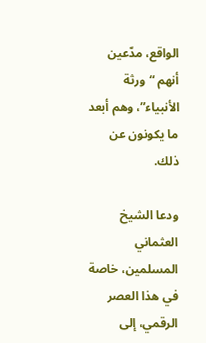الواقع، مدّعين أنهم “ورثة الأنبياء”، وهم أبعد ما يكونون عن ذلك.

ودعا الشيخ العثماني المسلمين، خاصة في هذا العصر الرقمي، إلى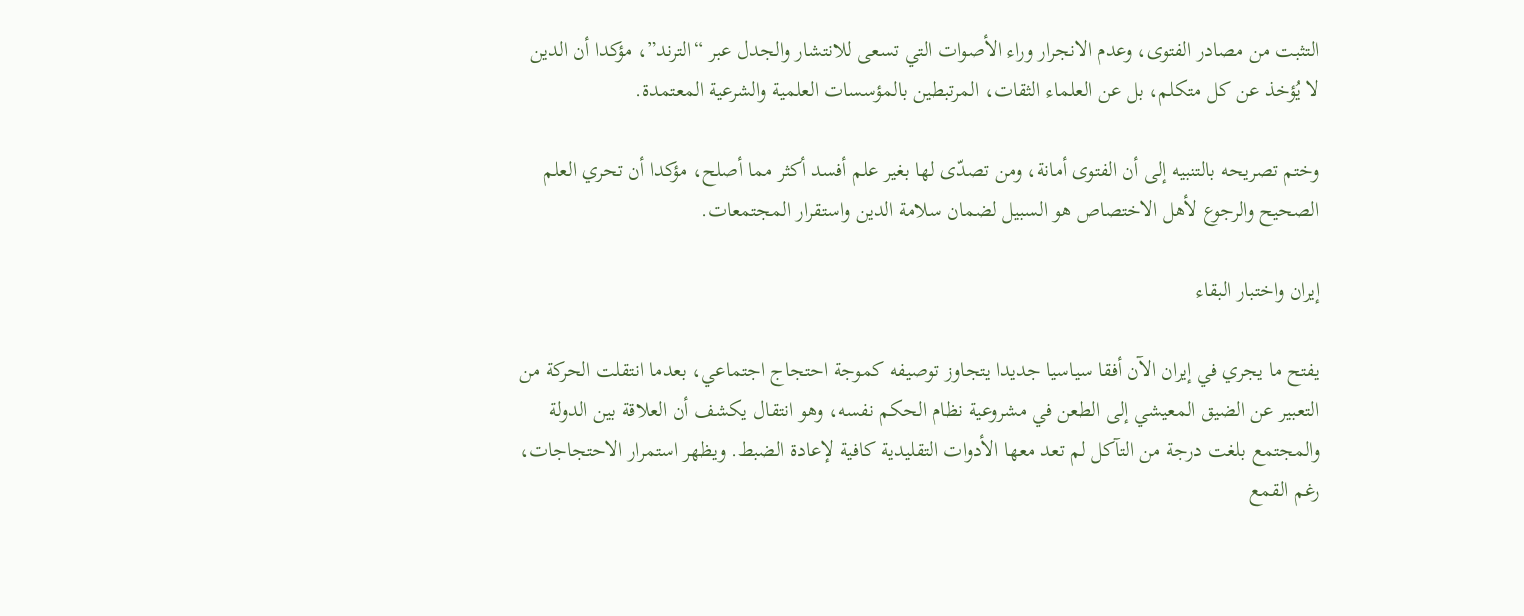التثبت من مصادر الفتوى، وعدم الانجرار وراء الأصوات التي تسعى للانتشار والجدل عبر “الترند”، مؤكدا أن الدين لا يُؤخذ عن كل متكلم، بل عن العلماء الثقات، المرتبطين بالمؤسسات العلمية والشرعية المعتمدة.

وختم تصريحه بالتنبيه إلى أن الفتوى أمانة، ومن تصدّى لها بغير علم أفسد أكثر مما أصلح، مؤكدا أن تحري العلم الصحيح والرجوع لأهل الاختصاص هو السبيل لضمان سلامة الدين واستقرار المجتمعات.

إيران واختبار البقاء

يفتح ما يجري في إيران الآن أفقا سياسيا جديدا يتجاوز توصيفه كموجة احتجاج اجتماعي، بعدما انتقلت الحركة من التعبير عن الضيق المعيشي إلى الطعن في مشروعية نظام الحكم نفسه، وهو انتقال يكشف أن العلاقة بين الدولة والمجتمع بلغت درجة من التآكل لم تعد معها الأدوات التقليدية كافية لإعادة الضبط. ويظهر استمرار الاحتجاجات، رغم القمع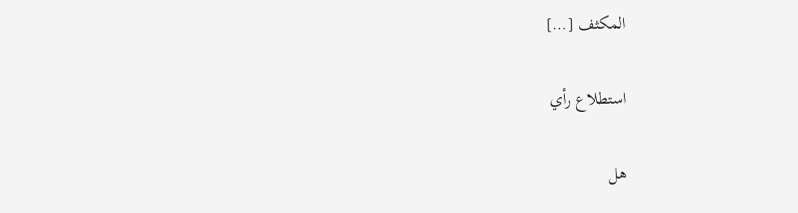المكثف […]

استطلاع رأي

هل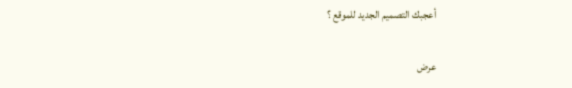أعجبك التصميم الجديد للموقع ؟

عرض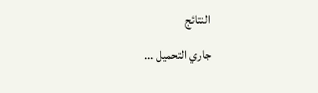النتائج

جاري التحميل ...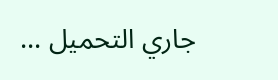جاري التحميل ...